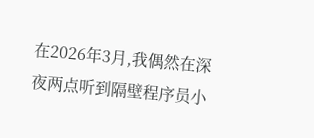在2026年3月,我偶然在深夜两点听到隔壁程序员小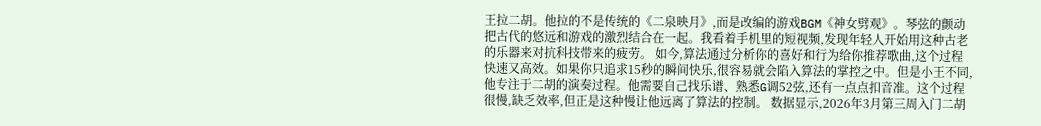王拉二胡。他拉的不是传统的《二泉映月》,而是改编的游戏BGM《神女劈观》。琴弦的颤动把古代的悠远和游戏的激烈结合在一起。我看着手机里的短视频,发现年轻人开始用这种古老的乐器来对抗科技带来的疲劳。 如今,算法通过分析你的喜好和行为给你推荐歌曲,这个过程快速又高效。如果你只追求15秒的瞬间快乐,很容易就会陷入算法的掌控之中。但是小王不同,他专注于二胡的演奏过程。他需要自己找乐谱、熟悉G调52弦,还有一点点扣音准。这个过程很慢,缺乏效率,但正是这种慢让他远离了算法的控制。 数据显示,2026年3月第三周入门二胡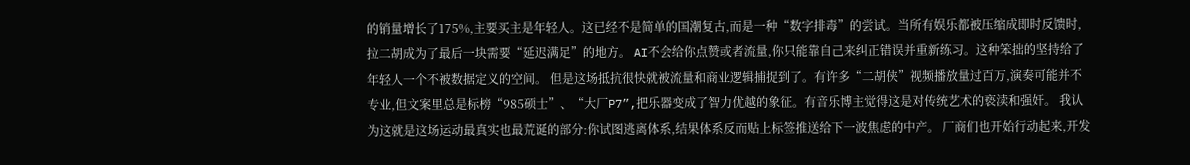的销量增长了175%,主要买主是年轻人。这已经不是简单的国潮复古,而是一种“数字排毒”的尝试。当所有娱乐都被压缩成即时反馈时,拉二胡成为了最后一块需要“延迟满足”的地方。 AI不会给你点赞或者流量,你只能靠自己来纠正错误并重新练习。这种笨拙的坚持给了年轻人一个不被数据定义的空间。 但是这场抵抗很快就被流量和商业逻辑捕捉到了。有许多“二胡侠”视频播放量过百万,演奏可能并不专业,但文案里总是标榜“985硕士”、“大厂P7”,把乐器变成了智力优越的象征。有音乐博主觉得这是对传统艺术的亵渎和强奸。 我认为这就是这场运动最真实也最荒诞的部分:你试图逃离体系,结果体系反而贴上标签推送给下一波焦虑的中产。 厂商们也开始行动起来,开发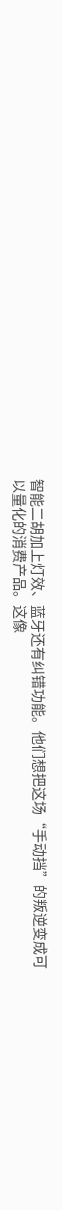智能二胡加上灯效、蓝牙还有纠错功能。他们想把这场“手动挡”的叛逆变成可以量化的消费产品。这像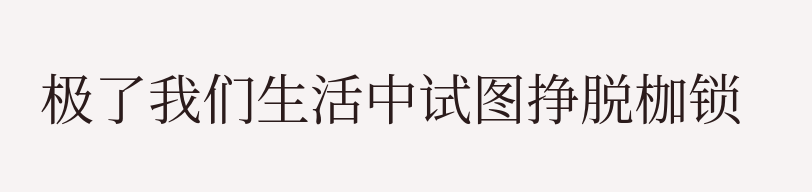极了我们生活中试图挣脱枷锁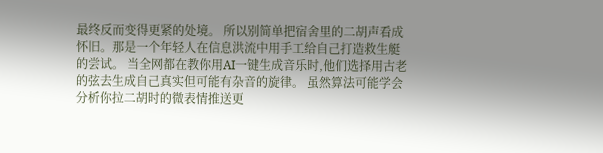最终反而变得更紧的处境。 所以别简单把宿舍里的二胡声看成怀旧。那是一个年轻人在信息洪流中用手工给自己打造救生艇的尝试。 当全网都在教你用AI一键生成音乐时,他们选择用古老的弦去生成自己真实但可能有杂音的旋律。 虽然算法可能学会分析你拉二胡时的微表情推送更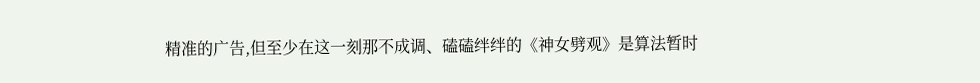精准的广告,但至少在这一刻那不成调、磕磕绊绊的《神女劈观》是算法暂时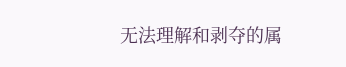无法理解和剥夺的属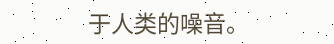于人类的噪音。